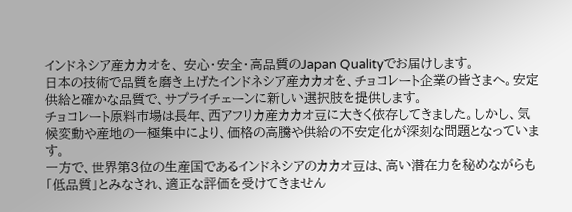インドネシア産カカオを、 安心・安全・高品質のJapan Qualityでお届けします。
日本の技術で品質を磨き上げたインドネシア産カカオを、チョコレート企業の皆さまへ。安定供給と確かな品質で、サプライチェーンに新しい選択肢を提供します。
チョコレート原料市場は長年、西アフリカ産カカオ豆に大きく依存してきました。しかし、気候変動や産地の一極集中により、価格の高騰や供給の不安定化が深刻な問題となっています。
一方で、世界第3位の生産国であるインドネシアのカカオ豆は、高い潜在力を秘めながらも「低品質」とみなされ、適正な評価を受けてきません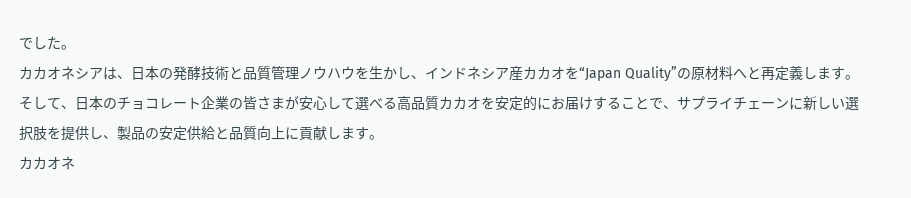でした。
カカオネシアは、日本の発酵技術と品質管理ノウハウを生かし、インドネシア産カカオを“Japan Quality”の原材料へと再定義します。そして、日本のチョコレート企業の皆さまが安心して選べる高品質カカオを安定的にお届けすることで、サプライチェーンに新しい選択肢を提供し、製品の安定供給と品質向上に貢献します。
カカオネ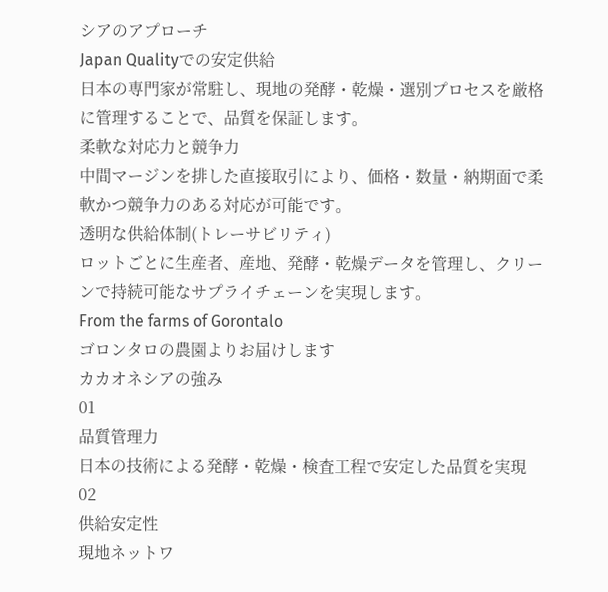シアのアプローチ
Japan Qualityでの安定供給
日本の専門家が常駐し、現地の発酵・乾燥・選別プロセスを厳格に管理することで、品質を保証します。
柔軟な対応力と競争力
中間マージンを排した直接取引により、価格・数量・納期面で柔軟かつ競争力のある対応が可能です。
透明な供給体制(トレーサビリティ)
ロットごとに生産者、産地、発酵・乾燥データを管理し、クリーンで持続可能なサプライチェーンを実現します。
From the farms of Gorontalo
ゴロンタロの農園よりお届けします
カカオネシアの強み
01
品質管理力
日本の技術による発酵・乾燥・検査工程で安定した品質を実現
02
供給安定性
現地ネットワ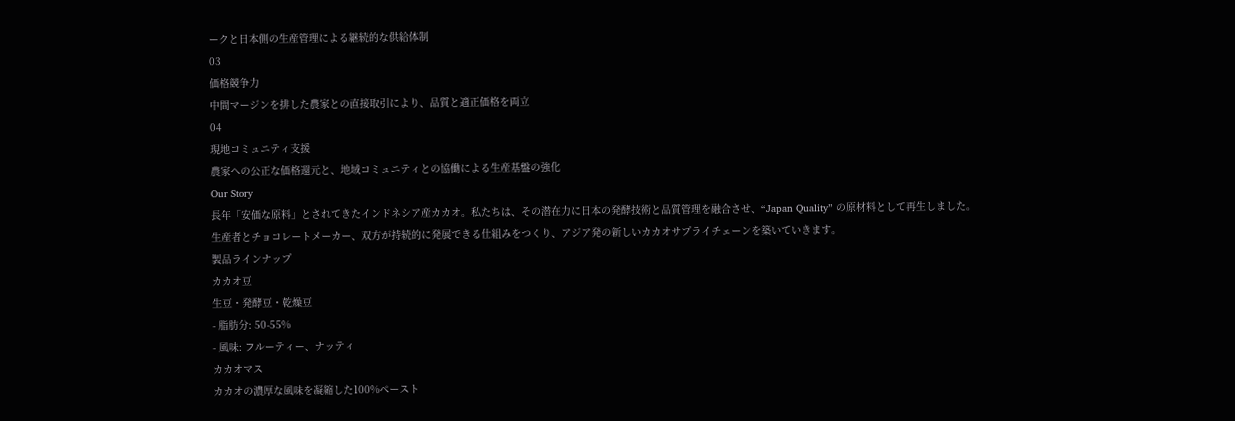ークと日本側の生産管理による継続的な供給体制
03
価格競争力
中間マージンを排した農家との直接取引により、品質と適正価格を両立
04
現地コミュニティ支援
農家への公正な価格還元と、地域コミュニティとの協働による生産基盤の強化
Our Story
長年「安価な原料」とされてきたインドネシア産カカオ。私たちは、その潜在力に日本の発酵技術と品質管理を融合させ、“Japan Quality” の原材料として再生しました。
生産者とチョコレートメーカー、双方が持続的に発展できる仕組みをつくり、アジア発の新しいカカオサプライチェーンを築いていきます。
製品ラインナップ
カカオ豆
生豆・発酵豆・乾燥豆
- 脂肪分: 50-55%
- 風味: フルーティー、ナッティ
カカオマス
カカオの濃厚な風味を凝縮した100%ペースト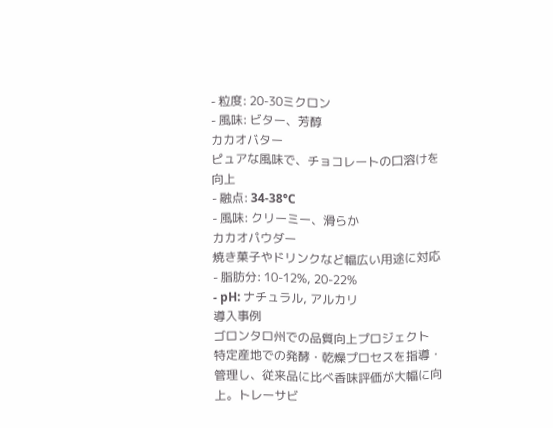- 粒度: 20-30ミクロン
- 風味: ビター、芳醇
カカオバター
ピュアな風味で、チョコレートの口溶けを向上
- 融点: 34-38°C
- 風味: クリーミー、滑らか
カカオパウダー
焼き菓子やドリンクなど幅広い用途に対応
- 脂肪分: 10-12%, 20-22%
- pH: ナチュラル, アルカリ
導入事例
ゴロンタロ州での品質向上プロジェクト
特定産地での発酵・乾燥プロセスを指導・管理し、従来品に比べ香味評価が大幅に向上。トレーサビ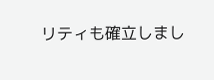リティも確立しまし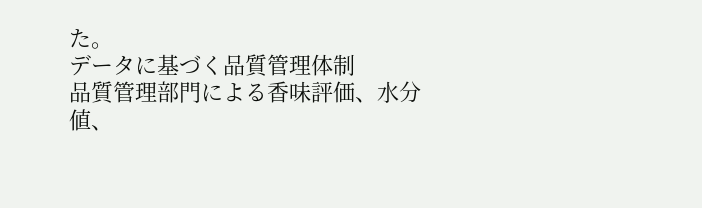た。
データに基づく品質管理体制
品質管理部門による香味評価、水分値、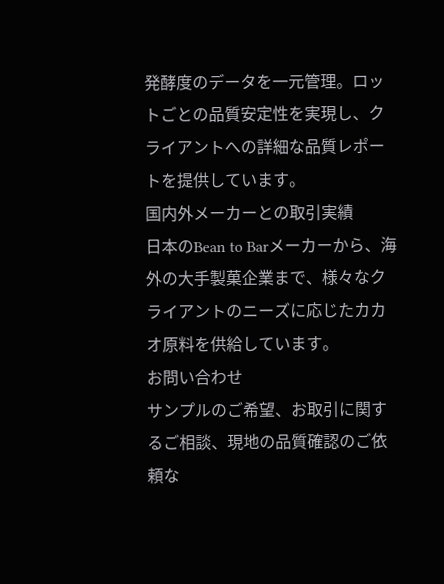発酵度のデータを一元管理。ロットごとの品質安定性を実現し、クライアントへの詳細な品質レポートを提供しています。
国内外メーカーとの取引実績
日本のBean to Barメーカーから、海外の大手製菓企業まで、様々なクライアントのニーズに応じたカカオ原料を供給しています。
お問い合わせ
サンプルのご希望、お取引に関するご相談、現地の品質確認のご依頼な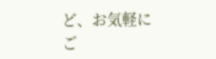ど、お気軽にご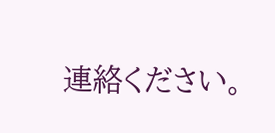連絡ください。